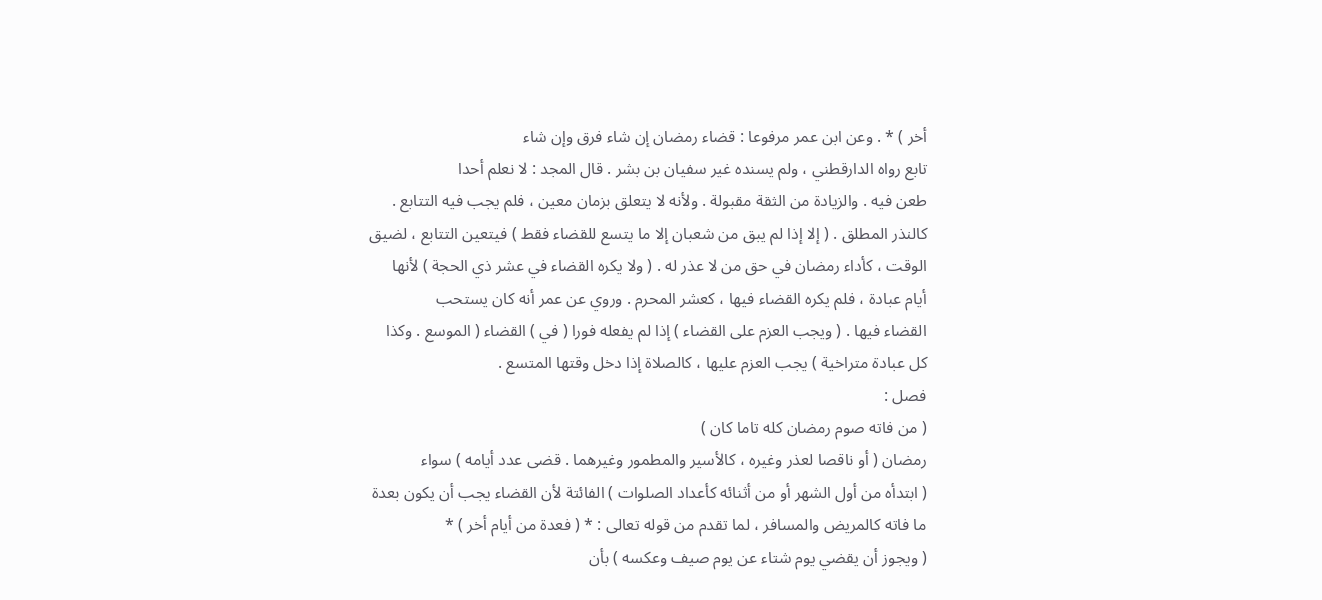أخر ) * . وعن ابن عمر مرفوعا : قضاء رمضان إن شاء فرق وإن شاء
تابع رواه الدارقطني ، ولم يسنده غير سفيان بن بشر . قال المجد : لا نعلم أحدا
طعن فيه . والزيادة من الثقة مقبولة . ولأنه لا يتعلق بزمان معين ، فلم يجب فيه التتابع .
كالنذر المطلق . ( إلا إذا لم يبق من شعبان إلا ما يتسع للقضاء فقط ) فيتعين التتابع ، لضيق
الوقت ، كأداء رمضان في حق من لا عذر له . ( ولا يكره القضاء في عشر ذي الحجة ) لأنها
أيام عبادة ، فلم يكره القضاء فيها ، كعشر المحرم . وروي عن عمر أنه كان يستحب
القضاء فيها . ( ويجب العزم على القضاء ) إذا لم يفعله فورا ( في ) القضاء ( الموسع . وكذا
كل عبادة متراخية ) يجب العزم عليها ، كالصلاة إذا دخل وقتها المتسع .
فصل :
( من فاته صوم رمضان كله تاما كان )
رمضان ( أو ناقصا لعذر وغيره ، كالأسير والمطمور وغيرهما . قضى عدد أيامه ) سواء
( ابتدأه من أول الشهر أو من أثنائه كأعداد الصلوات ) الفائتة لأن القضاء يجب أن يكون بعدة
ما فاته كالمريض والمسافر ، لما تقدم من قوله تعالى : * ( فعدة من أيام أخر ) *
( ويجوز أن يقضي يوم شتاء عن يوم صيف وعكسه ) بأن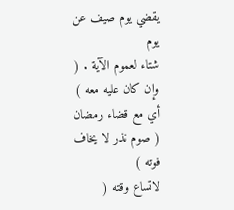يقضي يوم صيف عن يوم
شتاء لعموم الآية . ( وإن كان عليه معه ) أي مع قضاء رمضان ( صوم نذر لا يخاف فوته )
لاتساع وقته (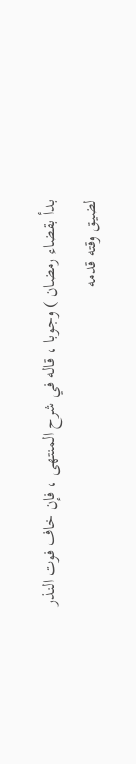بدأ بقضاء رمضان ) وجوبا ، قاله في شرح المنتهى ، فإن خاف فوت النذر
لضيق وقته قدمه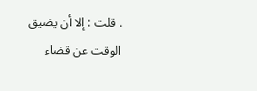. قلت : إلا أن يضيق الوقت عن قضاء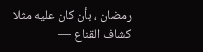رمضان ، بأن كان عليه مثلا
كشاف القناع —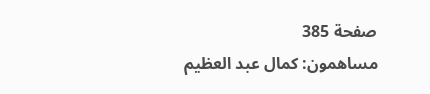صفحة 385
مساهمون: كمال عبد العظيم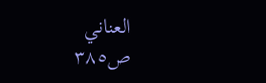العناني
ص٣٨٥